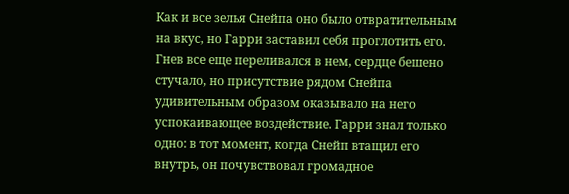Как и все зелья Снейпа оно было отвратительным на вкус, но Гарри заставил себя проглотить его. Гнев все еще переливался в нем, сердце бешено стучало, но присутствие рядом Снейпа удивительным образом оказывало на него успокаивающее воздействие. Гарри знал только одно: в тот момент, когда Снейп втащил его внутрь, он почувствовал громадное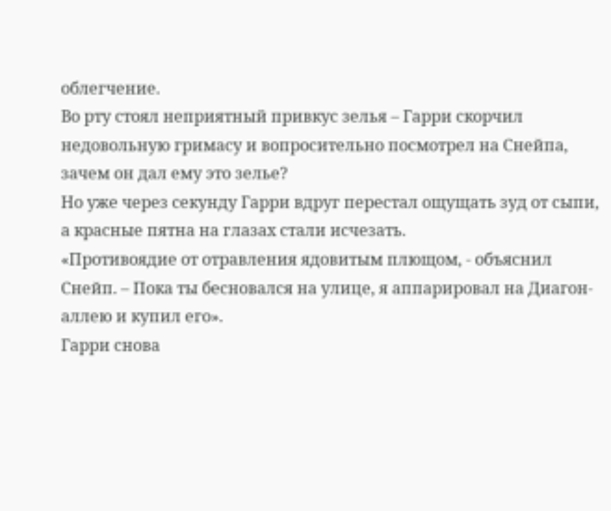облегчение.
Во рту стоял неприятный привкус зелья – Гарри скорчил недовольную гримасу и вопросительно посмотрел на Снейпа, зачем он дал ему это зелье?
Но уже через секунду Гарри вдруг перестал ощущать зуд от сыпи, а красные пятна на глазах стали исчезать.
«Противоядие от отравления ядовитым плющом, - объяснил Снейп. – Пока ты бесновался на улице, я аппарировал на Диагон-аллею и купил его».
Гарри снова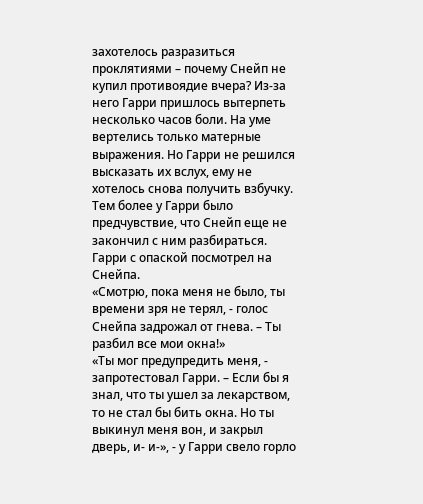захотелось разразиться проклятиями – почему Снейп не купил противоядие вчера? Из-за него Гарри пришлось вытерпеть несколько часов боли. На уме вертелись только матерные выражения. Но Гарри не решился высказать их вслух, ему не хотелось снова получить взбучку. Тем более у Гарри было предчувствие, что Снейп еще не закончил с ним разбираться. Гарри с опаской посмотрел на Снейпа.
«Смотрю, пока меня не было, ты времени зря не терял, - голос Снейпа задрожал от гнева. – Ты разбил все мои окна!»
«Ты мог предупредить меня, - запротестовал Гарри. – Если бы я знал, что ты ушел за лекарством, то не стал бы бить окна. Но ты выкинул меня вон, и закрыл дверь, и- и-», - у Гарри свело горло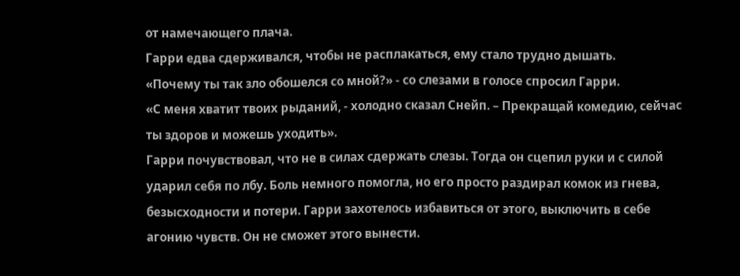от намечающего плача.
Гарри едва сдерживался, чтобы не расплакаться, ему стало трудно дышать.
«Почему ты так зло обошелся со мной?» - со слезами в голосе спросил Гарри.
«С меня хватит твоих рыданий, - холодно сказал Снейп. – Прекращай комедию, сейчас ты здоров и можешь уходить».
Гарри почувствовал, что не в силах сдержать слезы. Тогда он сцепил руки и с силой ударил себя по лбу. Боль немного помогла, но его просто раздирал комок из гнева, безысходности и потери. Гарри захотелось избавиться от этого, выключить в себе агонию чувств. Он не сможет этого вынести.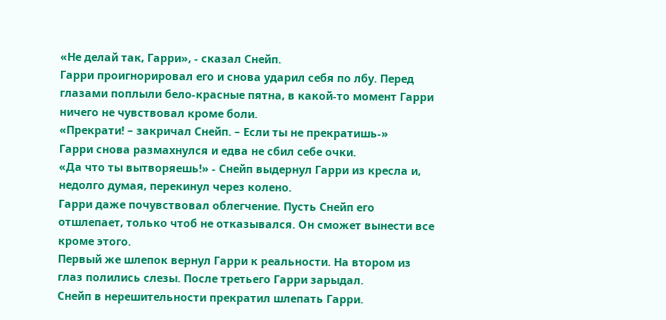«Не делай так, Гарри», - сказал Снейп.
Гарри проигнорировал его и снова ударил себя по лбу. Перед глазами поплыли бело-красные пятна, в какой-то момент Гарри ничего не чувствовал кроме боли.
«Прекрати! – закричал Снейп. – Если ты не прекратишь-»
Гарри снова размахнулся и едва не сбил себе очки.
«Да что ты вытворяешь!» - Снейп выдернул Гарри из кресла и, недолго думая, перекинул через колено.
Гарри даже почувствовал облегчение. Пусть Снейп его отшлепает, только чтоб не отказывался. Он сможет вынести все кроме этого.
Первый же шлепок вернул Гарри к реальности. На втором из глаз полились слезы. После третьего Гарри зарыдал.
Снейп в нерешительности прекратил шлепать Гарри.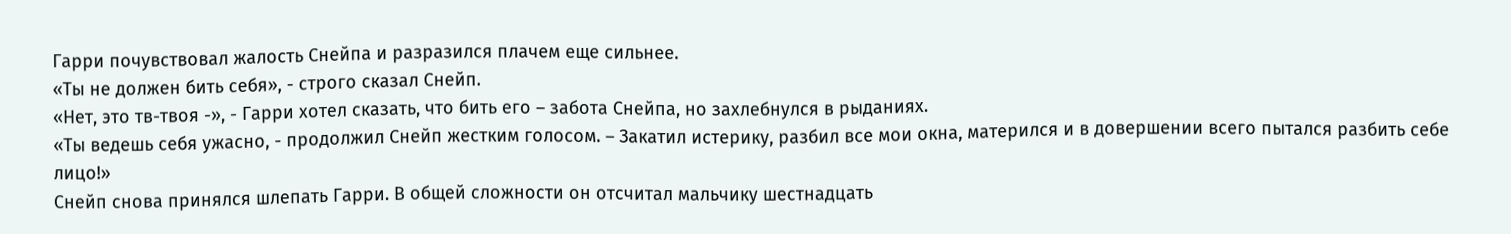Гарри почувствовал жалость Снейпа и разразился плачем еще сильнее.
«Ты не должен бить себя», - строго сказал Снейп.
«Нет, это тв-твоя -», - Гарри хотел сказать, что бить его – забота Снейпа, но захлебнулся в рыданиях.
«Ты ведешь себя ужасно, - продолжил Снейп жестким голосом. – Закатил истерику, разбил все мои окна, матерился и в довершении всего пытался разбить себе лицо!»
Снейп снова принялся шлепать Гарри. В общей сложности он отсчитал мальчику шестнадцать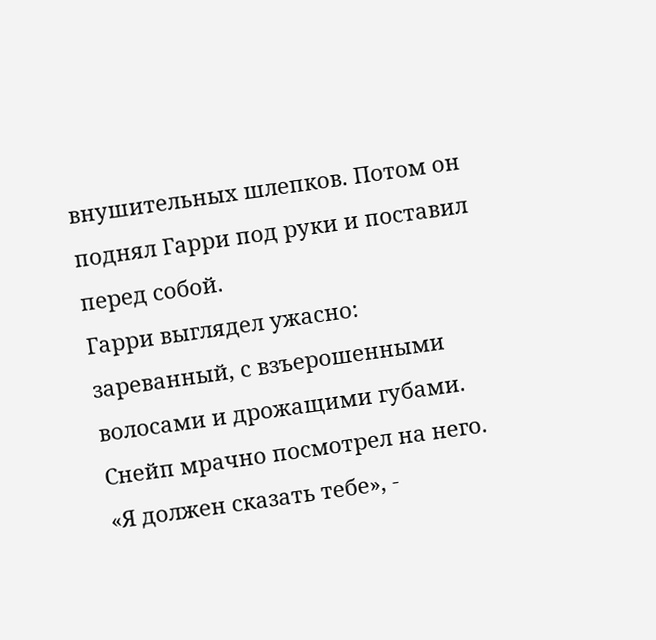внушительных шлепков. Потом он поднял Гарри под руки и поставил перед собой.
Гарри выглядел ужасно: зареванный, с взъерошенными волосами и дрожащими губами. Снейп мрачно посмотрел на него.
«Я должен сказать тебе», -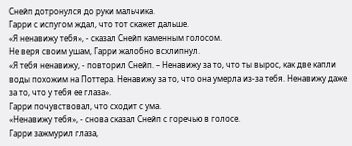Снейп дотронулся до руки мальчика.
Гарри с испугом ждал, что тот скажет дальше.
«Я ненавижу тебя», - сказал Снейп каменным голосом.
Не веря своим ушам, Гарри жалобно всхлипнул.
«Я тебя ненавижу, - повторил Снейп. – Ненавижу за то, что ты вырос, как две капли воды похожим на Поттера. Ненавижу за то, что она умерла из-за тебя. Ненавижу даже за то, что у тебя ее глаза».
Гарри почувствовал, что сходит с ума.
«Ненавижу тебя», - снова сказал Снейп с горечью в голосе.
Гарри зажмурил глаза,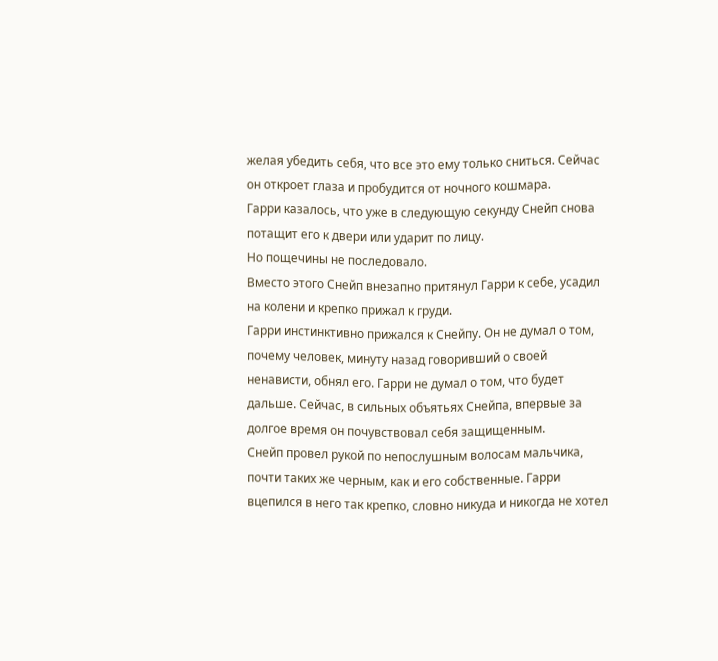желая убедить себя, что все это ему только сниться. Сейчас он откроет глаза и пробудится от ночного кошмара.
Гарри казалось, что уже в следующую секунду Снейп снова потащит его к двери или ударит по лицу.
Но пощечины не последовало.
Вместо этого Снейп внезапно притянул Гарри к себе, усадил на колени и крепко прижал к груди.
Гарри инстинктивно прижался к Снейпу. Он не думал о том, почему человек, минуту назад говоривший о своей ненависти, обнял его. Гарри не думал о том, что будет дальше. Сейчас, в сильных объятьях Снейпа, впервые за долгое время он почувствовал себя защищенным.
Снейп провел рукой по непослушным волосам мальчика, почти таких же черным, как и его собственные. Гарри вцепился в него так крепко, словно никуда и никогда не хотел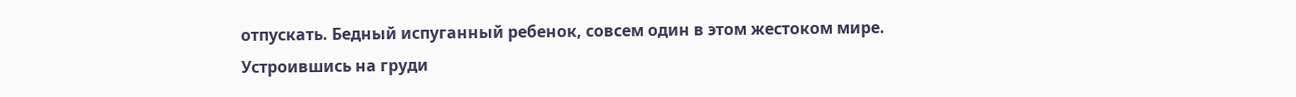отпускать. Бедный испуганный ребенок, совсем один в этом жестоком мире.
Устроившись на груди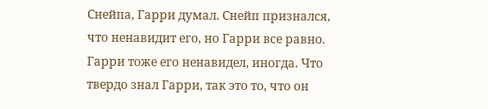Снейпа, Гарри думал. Снейп признался, что ненавидит его, но Гарри все равно. Гарри тоже его ненавидел, иногда. Что твердо знал Гарри, так это то, что он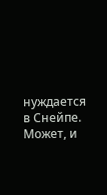нуждается в Снейпе. Может, и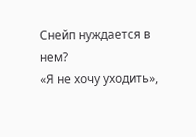Снейп нуждается в нем?
«Я не хочу уходить»,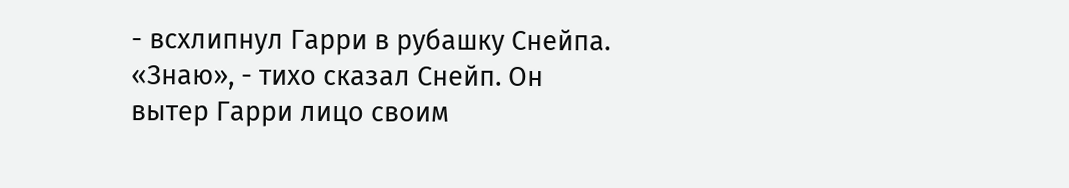- всхлипнул Гарри в рубашку Снейпа.
«Знаю», - тихо сказал Снейп. Он вытер Гарри лицо своим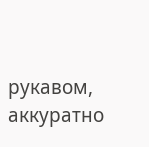рукавом, аккуратно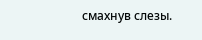смахнув слезы.